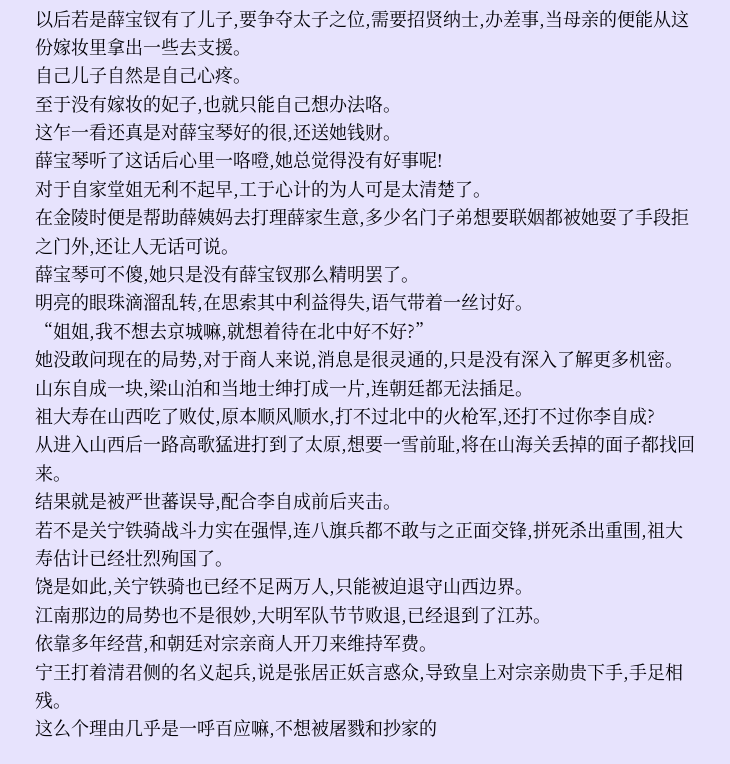以后若是薛宝钗有了儿子,要争夺太子之位,需要招贤纳士,办差事,当母亲的便能从这份嫁妆里拿出一些去支援。
自己儿子自然是自己心疼。
至于没有嫁妆的妃子,也就只能自己想办法咯。
这乍一看还真是对薛宝琴好的很,还送她钱财。
薛宝琴听了这话后心里一咯噔,她总觉得没有好事呢!
对于自家堂姐无利不起早,工于心计的为人可是太清楚了。
在金陵时便是帮助薛姨妈去打理薛家生意,多少名门子弟想要联姻都被她耍了手段拒之门外,还让人无话可说。
薛宝琴可不傻,她只是没有薛宝钗那么精明罢了。
明亮的眼珠滴溜乱转,在思索其中利益得失,语气带着一丝讨好。
“姐姐,我不想去京城嘛,就想着待在北中好不好?”
她没敢问现在的局势,对于商人来说,消息是很灵通的,只是没有深入了解更多机密。
山东自成一块,梁山泊和当地士绅打成一片,连朝廷都无法插足。
祖大寿在山西吃了败仗,原本顺风顺水,打不过北中的火枪军,还打不过你李自成?
从进入山西后一路高歌猛进打到了太原,想要一雪前耻,将在山海关丢掉的面子都找回来。
结果就是被严世蕃误导,配合李自成前后夹击。
若不是关宁铁骑战斗力实在强悍,连八旗兵都不敢与之正面交锋,拼死杀出重围,祖大寿估计已经壮烈殉国了。
饶是如此,关宁铁骑也已经不足两万人,只能被迫退守山西边界。
江南那边的局势也不是很妙,大明军队节节败退,已经退到了江苏。
依靠多年经营,和朝廷对宗亲商人开刀来维持军费。
宁王打着清君侧的名义起兵,说是张居正妖言惑众,导致皇上对宗亲勋贵下手,手足相残。
这么个理由几乎是一呼百应嘛,不想被屠戮和抄家的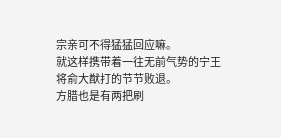宗亲可不得猛猛回应嘛。
就这样携带着一往无前气势的宁王将俞大猷打的节节败退。
方腊也是有两把刷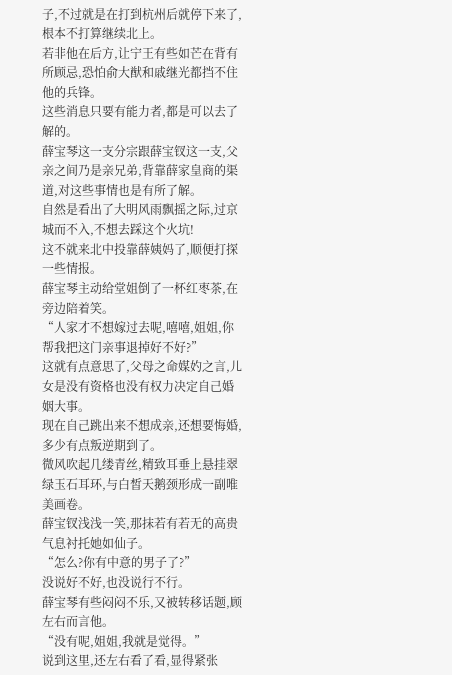子,不过就是在打到杭州后就停下来了,根本不打算继续北上。
若非他在后方,让宁王有些如芒在背有所顾忌,恐怕俞大猷和戚继光都挡不住他的兵锋。
这些消息只要有能力者,都是可以去了解的。
薛宝琴这一支分宗跟薛宝钗这一支,父亲之间乃是亲兄弟,背靠薛家皇商的渠道,对这些事情也是有所了解。
自然是看出了大明风雨飘摇之际,过京城而不入,不想去踩这个火坑!
这不就来北中投靠薛姨妈了,顺便打探一些情报。
薛宝琴主动给堂姐倒了一杯红枣茶,在旁边陪着笑。
“人家才不想嫁过去呢,嘻嘻,姐姐,你帮我把这门亲事退掉好不好?”
这就有点意思了,父母之命媒妁之言,儿女是没有资格也没有权力决定自己婚姻大事。
现在自己跳出来不想成亲,还想要悔婚,多少有点叛逆期到了。
微风吹起几缕青丝,精致耳垂上悬挂翠绿玉石耳环,与白皙天鹅颈形成一副唯美画卷。
薛宝钗浅浅一笑,那抹若有若无的高贵气息衬托她如仙子。
“怎么?你有中意的男子了?”
没说好不好,也没说行不行。
薛宝琴有些闷闷不乐,又被转移话题,顾左右而言他。
“没有呢,姐姐,我就是觉得。”
说到这里,还左右看了看,显得紧张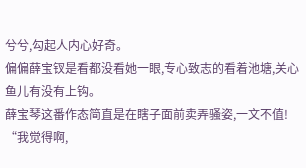兮兮,勾起人内心好奇。
偏偏薛宝钗是看都没看她一眼,专心致志的看着池塘,关心鱼儿有没有上钩。
薛宝琴这番作态简直是在瞎子面前卖弄骚姿,一文不值!
“我觉得啊,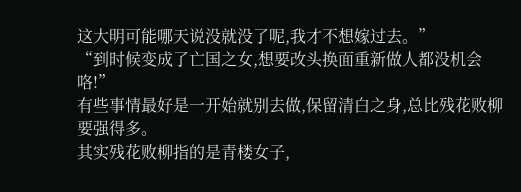这大明可能哪天说没就没了呢,我才不想嫁过去。”
“到时候变成了亡国之女,想要改头换面重新做人都没机会咯!”
有些事情最好是一开始就别去做,保留清白之身,总比残花败柳要强得多。
其实残花败柳指的是青楼女子,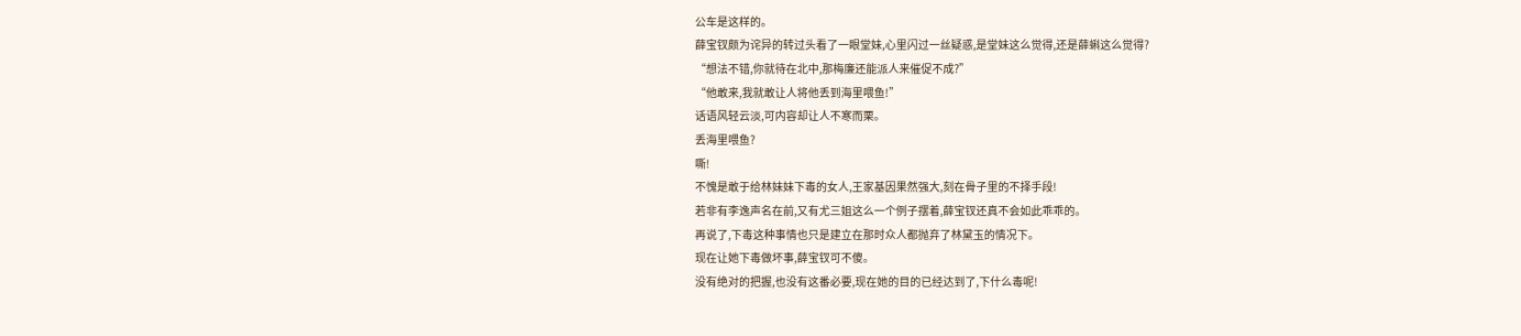公车是这样的。
薛宝钗颇为诧异的转过头看了一眼堂妹,心里闪过一丝疑惑,是堂妹这么觉得,还是薛蝌这么觉得?
“想法不错,你就待在北中,那梅廉还能派人来催促不成?”
“他敢来,我就敢让人将他丢到海里喂鱼!”
话语风轻云淡,可内容却让人不寒而栗。
丢海里喂鱼?
嘶!
不愧是敢于给林妹妹下毒的女人,王家基因果然强大,刻在骨子里的不择手段!
若非有李逸声名在前,又有尤三姐这么一个例子摆着,薛宝钗还真不会如此乖乖的。
再说了,下毒这种事情也只是建立在那时众人都抛弃了林黛玉的情况下。
现在让她下毒做坏事,薛宝钗可不傻。
没有绝对的把握,也没有这番必要,现在她的目的已经达到了,下什么毒呢!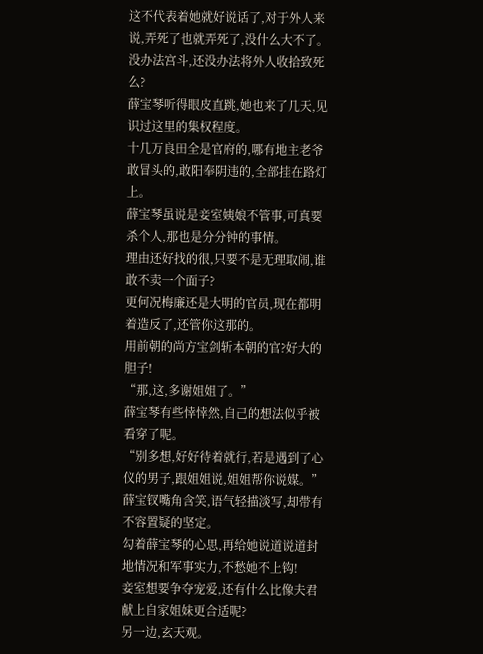这不代表着她就好说话了,对于外人来说,弄死了也就弄死了,没什么大不了。
没办法宫斗,还没办法将外人收拾致死么?
薛宝琴听得眼皮直跳,她也来了几天,见识过这里的集权程度。
十几万良田全是官府的,哪有地主老爷敢冒头的,敢阳奉阴违的,全部挂在路灯上。
薛宝琴虽说是妾室姨娘不管事,可真要杀个人,那也是分分钟的事情。
理由还好找的很,只要不是无理取闹,谁敢不卖一个面子?
更何况梅廉还是大明的官员,现在都明着造反了,还管你这那的。
用前朝的尚方宝剑斩本朝的官?好大的胆子!
“那,这,多谢姐姐了。”
薛宝琴有些悻悻然,自己的想法似乎被看穿了呢。
“别多想,好好待着就行,若是遇到了心仪的男子,跟姐姐说,姐姐帮你说媒。”
薛宝钗嘴角含笑,语气轻描淡写,却带有不容置疑的坚定。
勾着薛宝琴的心思,再给她说道说道封地情况和军事实力,不愁她不上钩!
妾室想要争夺宠爱,还有什么比像夫君献上自家姐妹更合适呢?
另一边,玄天观。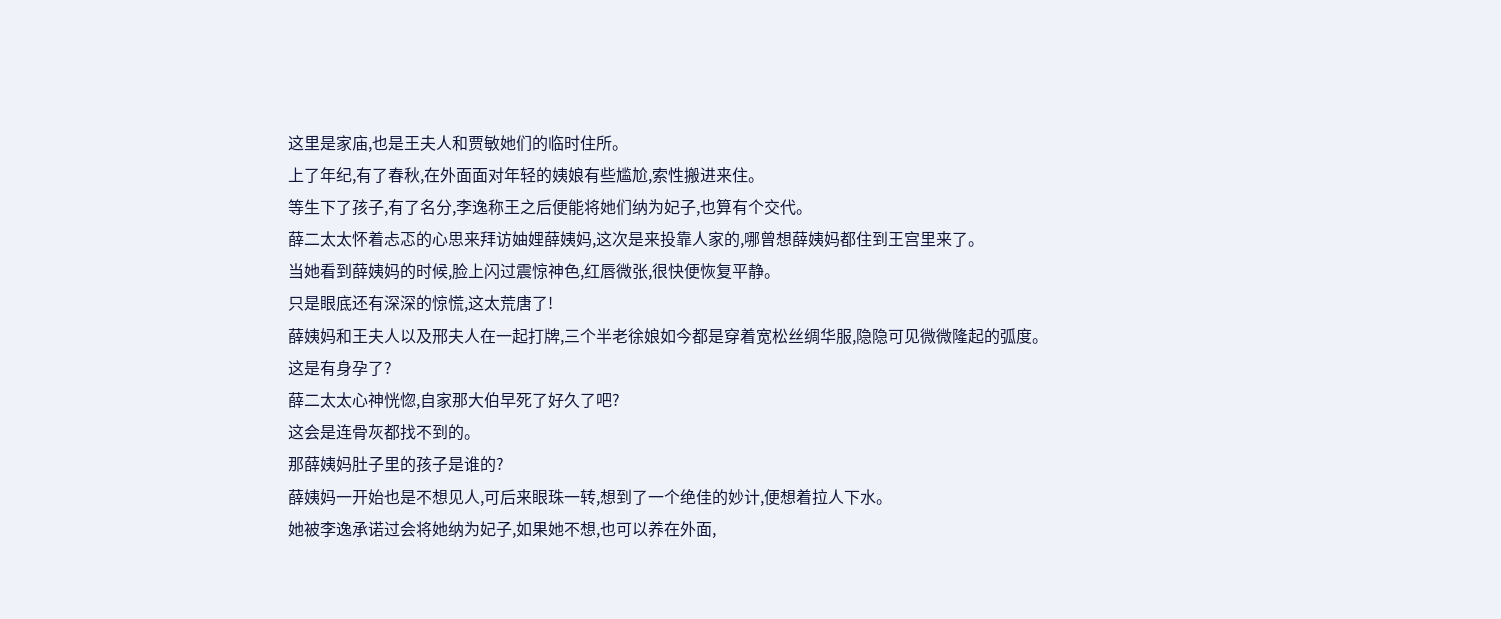这里是家庙,也是王夫人和贾敏她们的临时住所。
上了年纪,有了春秋,在外面面对年轻的姨娘有些尴尬,索性搬进来住。
等生下了孩子,有了名分,李逸称王之后便能将她们纳为妃子,也算有个交代。
薛二太太怀着忐忑的心思来拜访妯娌薛姨妈,这次是来投靠人家的,哪曾想薛姨妈都住到王宫里来了。
当她看到薛姨妈的时候,脸上闪过震惊神色,红唇微张,很快便恢复平静。
只是眼底还有深深的惊慌,这太荒唐了!
薛姨妈和王夫人以及邢夫人在一起打牌,三个半老徐娘如今都是穿着宽松丝绸华服,隐隐可见微微隆起的弧度。
这是有身孕了?
薛二太太心神恍惚,自家那大伯早死了好久了吧?
这会是连骨灰都找不到的。
那薛姨妈肚子里的孩子是谁的?
薛姨妈一开始也是不想见人,可后来眼珠一转,想到了一个绝佳的妙计,便想着拉人下水。
她被李逸承诺过会将她纳为妃子,如果她不想,也可以养在外面,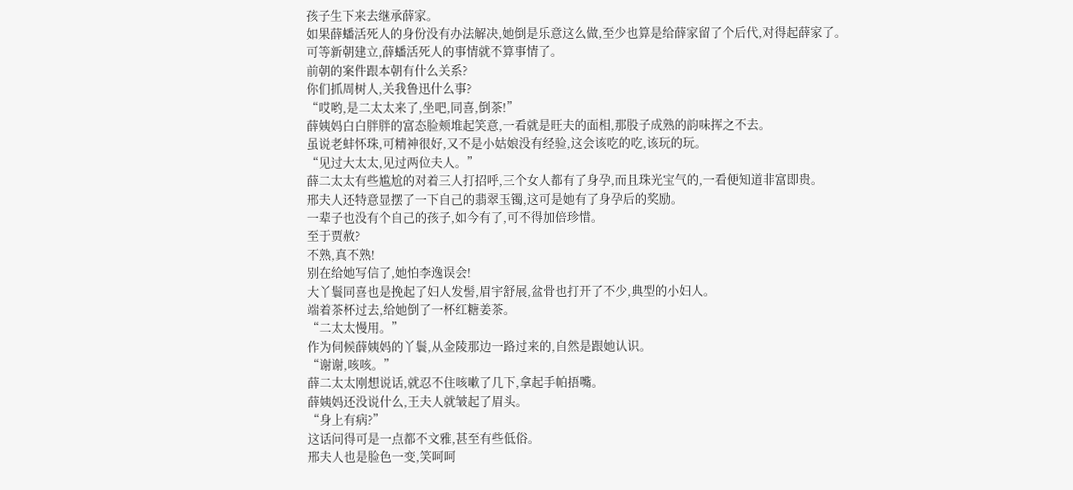孩子生下来去继承薛家。
如果薛蟠活死人的身份没有办法解决,她倒是乐意这么做,至少也算是给薛家留了个后代,对得起薛家了。
可等新朝建立,薛蟠活死人的事情就不算事情了。
前朝的案件跟本朝有什么关系?
你们抓周树人,关我鲁迅什么事?
“哎哟,是二太太来了,坐吧,同喜,倒茶!”
薛姨妈白白胖胖的富态脸颊堆起笑意,一看就是旺夫的面相,那股子成熟的韵味挥之不去。
虽说老蚌怀珠,可精神很好,又不是小姑娘没有经验,这会该吃的吃,该玩的玩。
“见过大太太,见过两位夫人。”
薛二太太有些尴尬的对着三人打招呼,三个女人都有了身孕,而且珠光宝气的,一看便知道非富即贵。
邢夫人还特意显摆了一下自己的翡翠玉镯,这可是她有了身孕后的奖励。
一辈子也没有个自己的孩子,如今有了,可不得加倍珍惜。
至于贾赦?
不熟,真不熟!
别在给她写信了,她怕李逸误会!
大丫鬟同喜也是挽起了妇人发髻,眉宇舒展,盆骨也打开了不少,典型的小妇人。
端着茶杯过去,给她倒了一杯红糖姜茶。
“二太太慢用。”
作为伺候薛姨妈的丫鬟,从金陵那边一路过来的,自然是跟她认识。
“谢谢,咳咳。”
薛二太太刚想说话,就忍不住咳嗽了几下,拿起手帕捂嘴。
薛姨妈还没说什么,王夫人就皱起了眉头。
“身上有病?”
这话问得可是一点都不文雅,甚至有些低俗。
邢夫人也是脸色一变,笑呵呵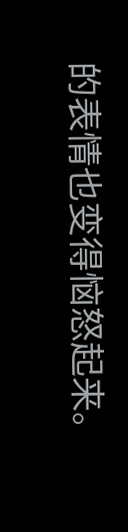的表情也变得恼怒起来。